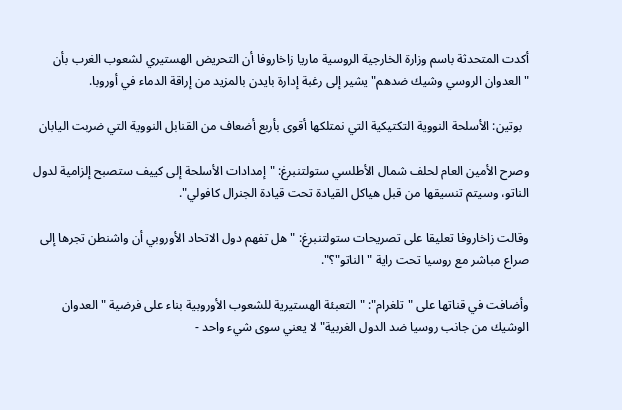أكدت المتحدثة باسم وزارة الخارجية الروسية ماريا زاخاروفا أن التحريض الهستيري لشعوب الغرب بأن "العدوان الروسي وشيك ضدهم" يشير إلى رغبة إدارة بايدن بالمزيد من إراقة الدماء في أوروبا.

  بوتين: الأسلحة النووية التكتيكية التي نمتلكها أقوى بأربع أضعاف من القنابل النووية التي ضربت اليابان

وصرح الأمين العام لحلف شمال الأطلسي ستولتنبرغ: "إمدادات الأسلحة إلى كييف ستصبح إلزامية لدول الناتو، وسيتم تنسيقها من قبل هياكل القيادة تحت قيادة الجنرال كافولي".

وقالت زاخاروفا تعليقا على تصريحات ستولتنبرغ: "هل تفهم دول الاتحاد الأوروبي أن واشنطن تجرها إلى صراع مباشر مع روسيا تحت راية "الناتو"؟".

وأضافت في قناتها على "تلغرام": "التعبئة الهستيرية للشعوب الأوروبية بناء على فرضية "العدوان الوشيك من جانب روسيا ضد الدول الغربية" لا يعني سوى شيء واحد -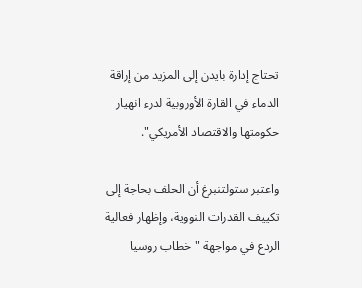تحتاج إدارة بايدن إلى المزيد من إراقة الدماء في القارة الأوروبية لدرء انهيار حكومتها والاقتصاد الأمريكي".

واعتبر ستولتنبرغ أن الحلف بحاجة إلى تكييف القدرات النووية، وإظهار فعالية الردع في مواجهة "خطاب روسيا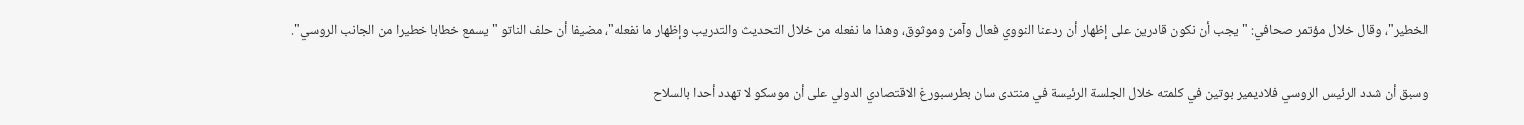الخطير"، وقال خلال مؤتمر صحافي: "يجب أن نكون قادرين على إظهار أن ردعنا النووي فعال وآمن وموثوق، وهذا ما نفعله من خلال التحديث والتدريب وإظهار ما نفعله"، مضيفا أن حلف الناتو "يسمع خطابا خطيرا من الجانب الروسي".

وسبق أن شدد الرئيس الروسي فلاديمير بوتين في كلمته خلال الجلسة الرئيسة في منتدى سان بطرسبورغ الاقتصادي الدولي على أن موسكو لا تهدد أحدا بالسلاح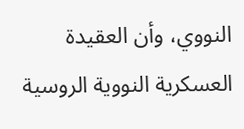النووي، وأن العقيدة العسكرية النووية الروسية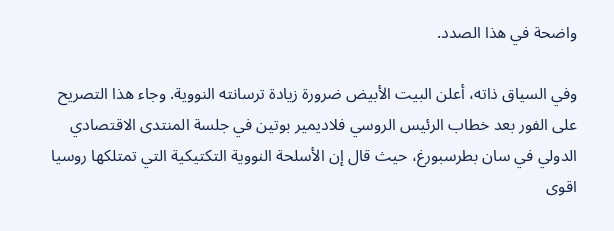واضحة في هذا الصدد.

وفي السياق ذاته، أعلن البيت الأبيض ضرورة زيادة ترسانته النووية. وجاء هذا التصريح على الفور بعد خطاب الرئيس الروسي فلاديمير بوتين في جلسة المنتدى الاقتصادي الدولي في سان بطرسبورغ، حيث قال إن الأسلحة النووية التكتيكية التي تمتلكها روسيا اقوى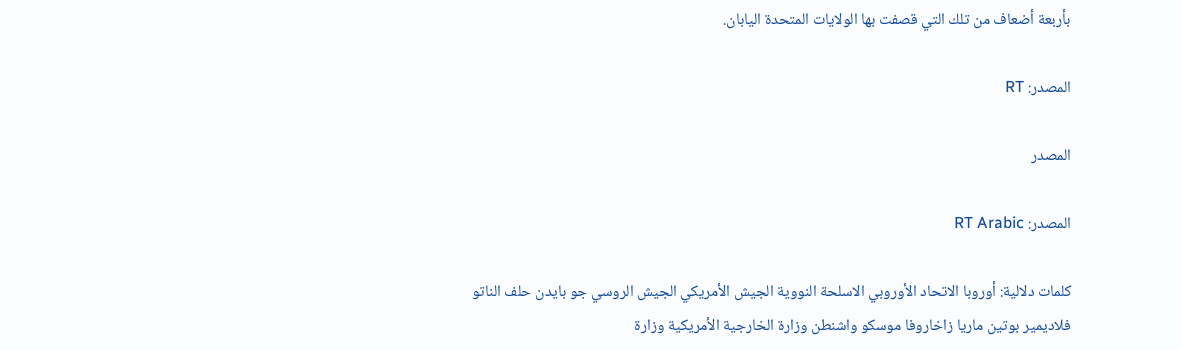بأربعة أضعاف من تلك التي قصفت بها الولايات المتحدة اليابان.

المصدر: RT

المصدر

المصدر: RT Arabic

كلمات دلالية: أوروبا الاتحاد الأوروبي الاسلحة النووية الجيش الأمريكي الجيش الروسي جو بايدن حلف الناتو فلاديمير بوتين ماريا زاخاروفا موسكو واشنطن وزارة الخارجية الأمريكية وزارة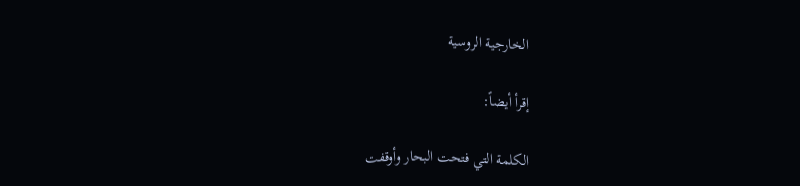الخارجية الروسية

إقرأ أيضاً:

الكلمة التي فتحت البحار وأوقفت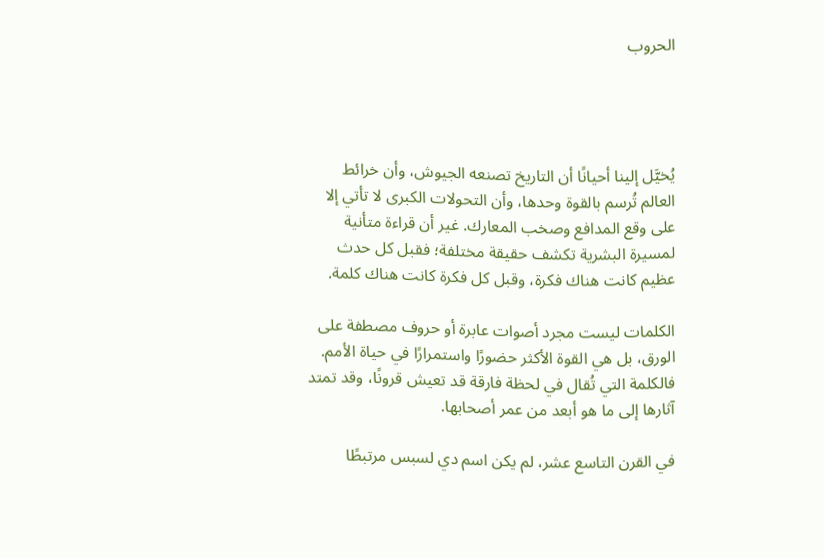الحروب




يُخيَّل إلينا أحيانًا أن التاريخ تصنعه الجيوش، وأن خرائط العالم تُرسم بالقوة وحدها، وأن التحولات الكبرى لا تأتي إلا على وقع المدافع وصخب المعارك. غير أن قراءة متأنية لمسيرة البشرية تكشف حقيقة مختلفة؛ فقبل كل حدث عظيم كانت هناك فكرة، وقبل كل فكرة كانت هناك كلمة.

الكلمات ليست مجرد أصوات عابرة أو حروف مصطفة على الورق، بل هي القوة الأكثر حضورًا واستمرارًا في حياة الأمم. فالكلمة التي تُقال في لحظة فارقة قد تعيش قرونًا، وقد تمتد آثارها إلى ما هو أبعد من عمر أصحابها.

في القرن التاسع عشر، لم يكن اسم دي لسبس مرتبطًا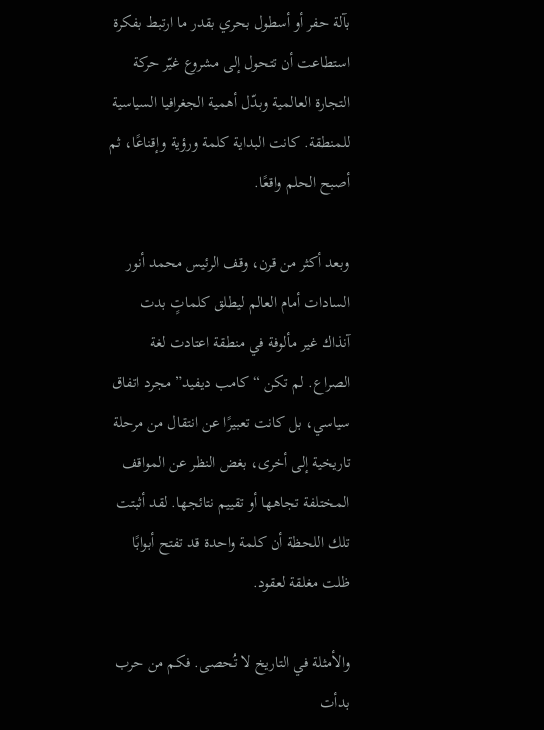بآلة حفر أو أسطول بحري بقدر ما ارتبط بفكرة استطاعت أن تتحول إلى مشروع غيّر حركة التجارة العالمية وبدّل أهمية الجغرافيا السياسية للمنطقة. كانت البداية كلمة ورؤية وإقناعًا، ثم أصبح الحلم واقعًا.

وبعد أكثر من قرن، وقف الرئيس محمد أنور السادات أمام العالم ليطلق كلماتٍ بدت آنذاك غير مألوفة في منطقة اعتادت لغة الصراع. لم تكن “كامب ديفيد” مجرد اتفاق سياسي، بل كانت تعبيرًا عن انتقال من مرحلة تاريخية إلى أخرى، بغض النظر عن المواقف المختلفة تجاهها أو تقييم نتائجها. لقد أثبتت تلك اللحظة أن كلمة واحدة قد تفتح أبوابًا ظلت مغلقة لعقود.

والأمثلة في التاريخ لا تُحصى. فكم من حرب بدأت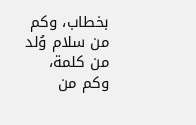بخطاب، وكم من سلام وُلد من كلمة، وكم من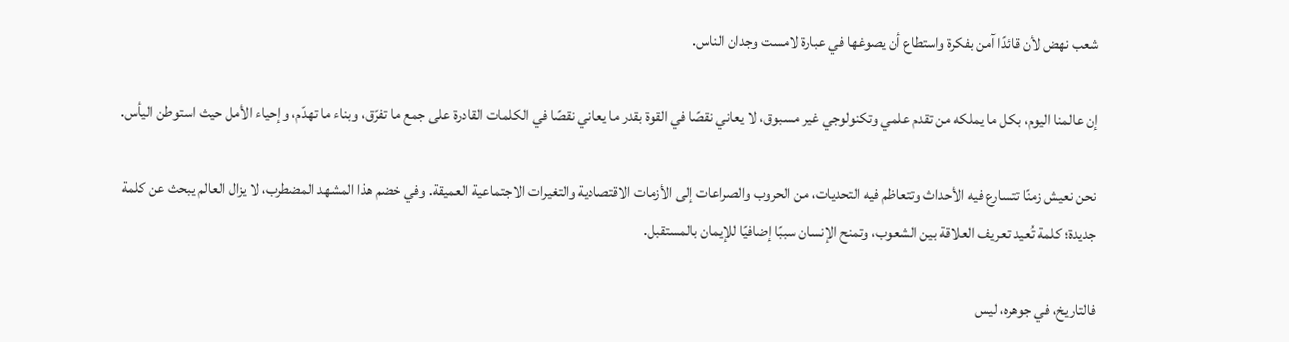شعب نهض لأن قائدًا آمن بفكرة واستطاع أن يصوغها في عبارة لامست وجدان الناس.

إن عالمنا اليوم، بكل ما يملكه من تقدم علمي وتكنولوجي غير مسبوق، لا يعاني نقصًا في القوة بقدر ما يعاني نقصًا في الكلمات القادرة على جمع ما تفرّق، وبناء ما تهدّم، وإحياء الأمل حيث استوطن اليأس.

نحن نعيش زمنًا تتسارع فيه الأحداث وتتعاظم فيه التحديات، من الحروب والصراعات إلى الأزمات الاقتصادية والتغيرات الاجتماعية العميقة. وفي خضم هذا المشهد المضطرب، لا يزال العالم يبحث عن كلمة جديدة؛ كلمة تُعيد تعريف العلاقة بين الشعوب، وتمنح الإنسان سببًا إضافيًا للإيمان بالمستقبل.

فالتاريخ، في جوهره، ليس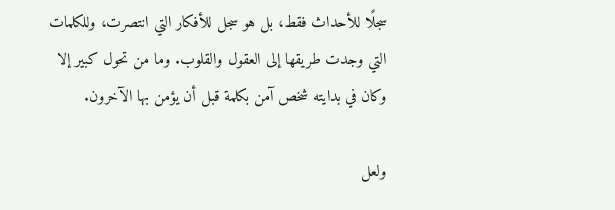سجلًا للأحداث فقط، بل هو سجل للأفكار التي انتصرت، وللكلمات التي وجدت طريقها إلى العقول والقلوب. وما من تحول كبير إلا وكان في بدايته شخص آمن بكلمة قبل أن يؤمن بها الآخرون.

ولعل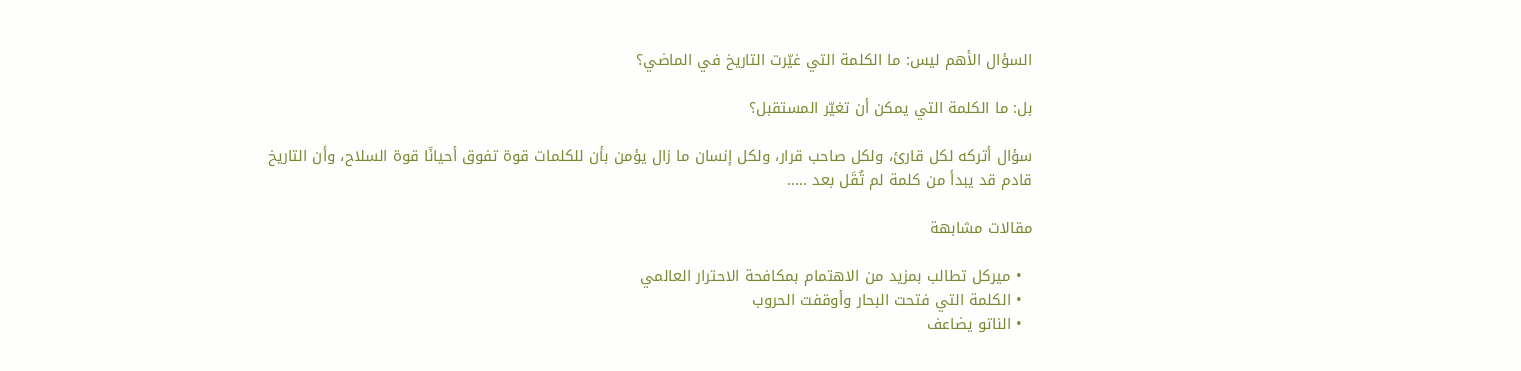السؤال الأهم ليس: ما الكلمة التي غيّرت التاريخ في الماضي؟

بل: ما الكلمة التي يمكن أن تغيّر المستقبل؟

سؤال أتركه لكل قارئ، ولكل صاحب قرار، ولكل إنسان ما زال يؤمن بأن للكلمات قوة تفوق أحيانًا قوة السلاح، وأن التاريخ
قادم قد يبدأ من كلمة لم تُقَل بعد …..

مقالات مشابهة

  • ميركل تطالب بمزيد من الاهتمام بمكافحة الاحترار العالمي
  • الكلمة التي فتحت البحار وأوقفت الحروب
  • الناتو يضاعف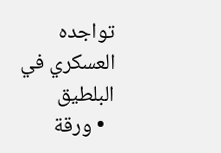تواجده العسكري في البلطيق
  • ورقة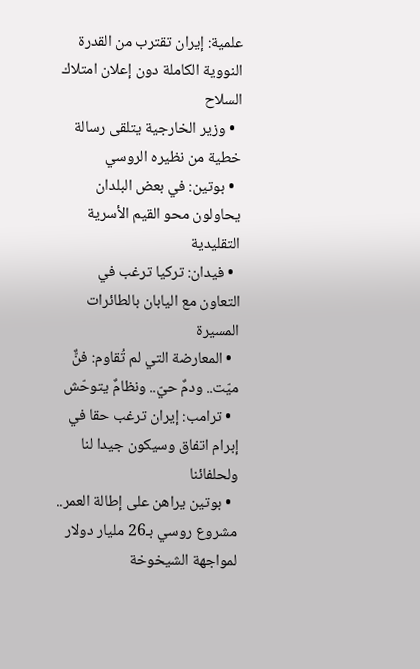علمية: إيران تقترب من القدرة النووية الكاملة دون إعلان امتلاك السلاح
  • وزير الخارجية يتلقى رسالة خطية من نظيره الروسي
  • بوتين: في بعض البلدان يحاولون محو القيم الأسرية التقليدية
  • فيدان: تركيا ترغب في التعاون مع اليابان بالطائرات المسيرة
  • المعارضة التي لم تُقاوم: فنٌّ ميّت.. ودمٌ حيّ.. ونظامٌ يتوحّش
  • ترامب: إيران ترغب حقا في إبرام اتفاق وسيكون جيدا لنا ولحلفائنا
  • بوتين يراهن على إطالة العمر.. مشروع روسي بـ26 مليار دولار لمواجهة الشيخوخة